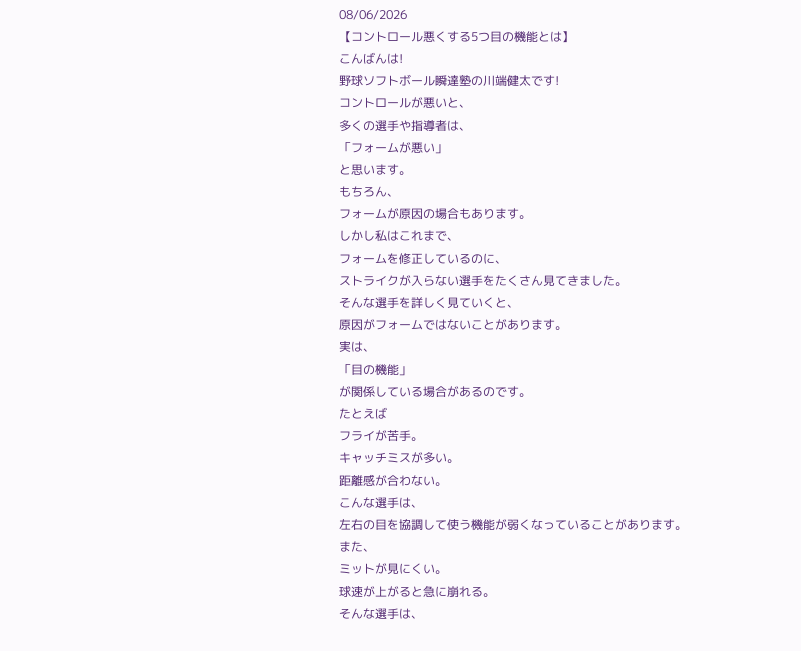08/06/2026
【コントロール悪くする5つ目の機能とは】
こんばんは!
野球ソフトボール瞬達塾の川端健太です!
コントロールが悪いと、
多くの選手や指導者は、
「フォームが悪い」
と思います。
もちろん、
フォームが原因の場合もあります。
しかし私はこれまで、
フォームを修正しているのに、
ストライクが入らない選手をたくさん見てきました。
そんな選手を詳しく見ていくと、
原因がフォームではないことがあります。
実は、
「目の機能」
が関係している場合があるのです。
たとえば
フライが苦手。
キャッチミスが多い。
距離感が合わない。
こんな選手は、
左右の目を協調して使う機能が弱くなっていることがあります。
また、
ミットが見にくい。
球速が上がると急に崩れる。
そんな選手は、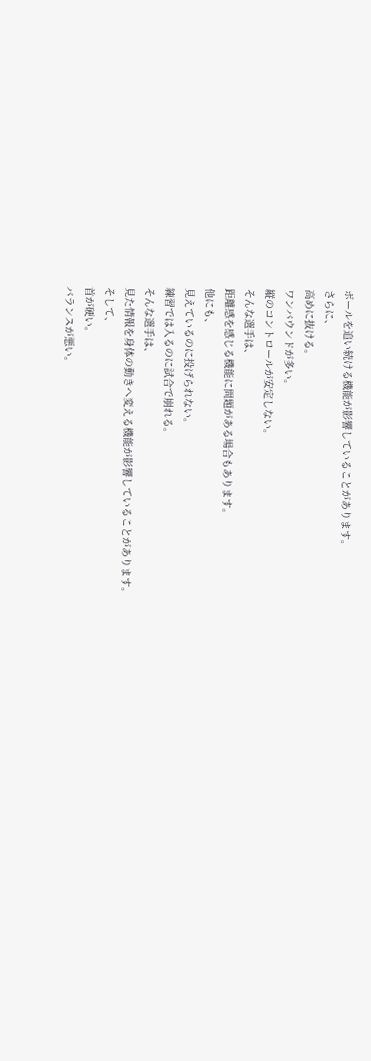ボールを追い続ける機能が影響していることがあります。
さらに、
高めに抜ける。
ワンバウンドが多い。
縦のコントロールが安定しない。
そんな選手は、
距離感を感じる機能に問題がある場合もあります。
他にも、
見えているのに投げられない。
練習では入るのに試合で崩れる。
そんな選手は、
見た情報を身体の動きへ変える機能が影響していることがあります。
そして、
首が硬い。
バランスが悪い。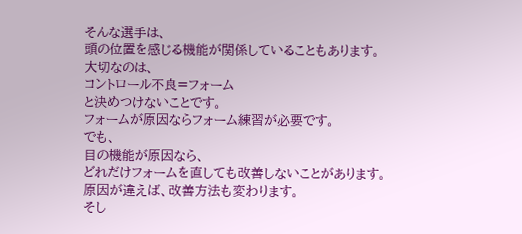そんな選手は、
頭の位置を感じる機能が関係していることもあります。
大切なのは、
コントロール不良=フォーム
と決めつけないことです。
フォームが原因ならフォーム練習が必要です。
でも、
目の機能が原因なら、
どれだけフォームを直しても改善しないことがあります。
原因が違えば、改善方法も変わります。
そし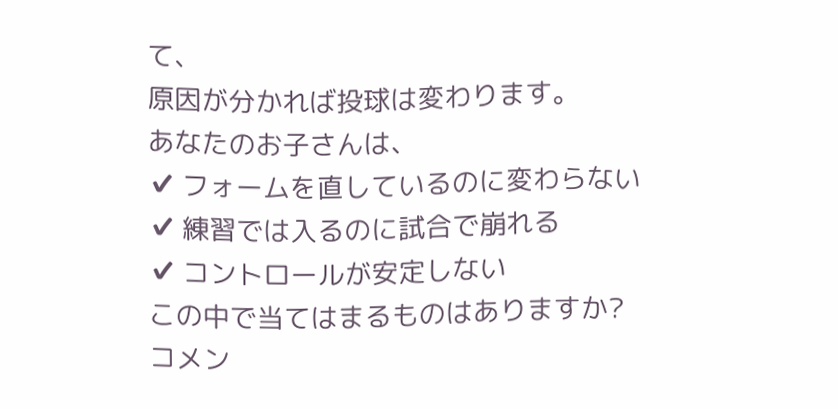て、
原因が分かれば投球は変わります。
あなたのお子さんは、
✔ フォームを直しているのに変わらない
✔ 練習では入るのに試合で崩れる
✔ コントロールが安定しない
この中で当てはまるものはありますか?
コメン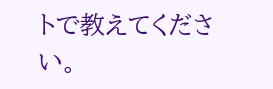トで教えてください。